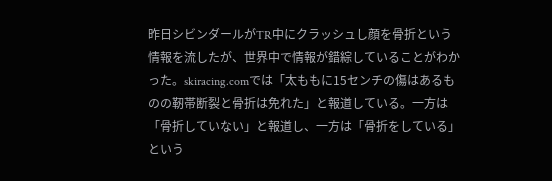昨日シビンダールがTR中にクラッシュし顔を骨折という情報を流したが、世界中で情報が錯綜していることがわかった。skiracing.comでは「太ももに15センチの傷はあるものの靭帯断裂と骨折は免れた」と報道している。一方は「骨折していない」と報道し、一方は「骨折をしている」という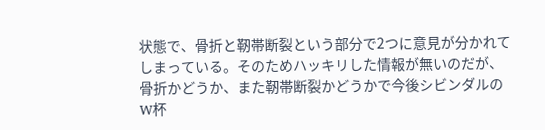状態で、骨折と靭帯断裂という部分で2つに意見が分かれてしまっている。そのためハッキリした情報が無いのだが、骨折かどうか、また靭帯断裂かどうかで今後シビンダルのW杯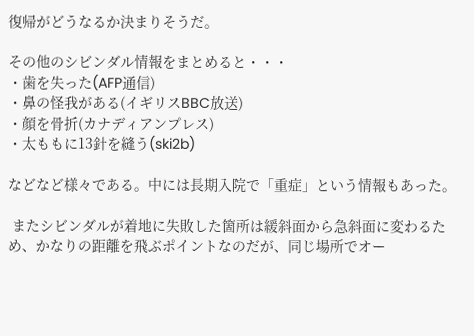復帰がどうなるか決まりそうだ。

その他のシビンダル情報をまとめると・・・
・歯を失った(AFP通信)
・鼻の怪我がある(イギリスBBC放送)
・顔を骨折(カナディアンプレス)
・太ももに13針を縫う(ski2b)

などなど様々である。中には長期入院で「重症」という情報もあった。

 またシビンダルが着地に失敗した箇所は緩斜面から急斜面に変わるため、かなりの距離を飛ぶポイントなのだが、同じ場所でオー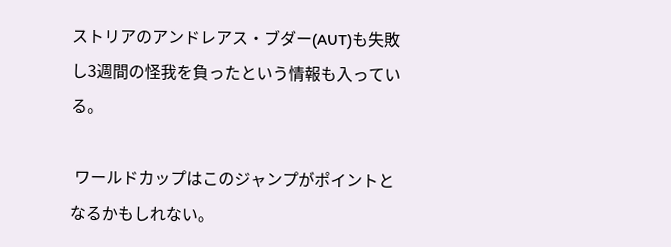ストリアのアンドレアス・ブダー(AUT)も失敗し3週間の怪我を負ったという情報も入っている。

 ワールドカップはこのジャンプがポイントとなるかもしれない。